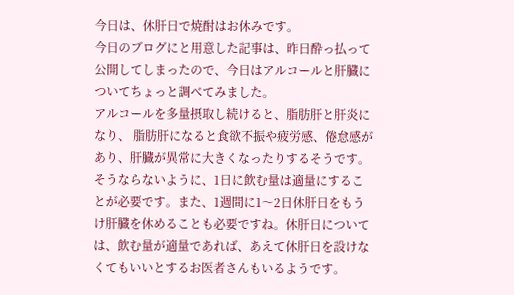今日は、休肝日で焼酎はお休みです。
今日のブログにと用意した記事は、昨日酔っ払って公開してしまったので、今日はアルコールと肝臓についてちょっと調べてみました。
アルコールを多量摂取し続けると、脂肪肝と肝炎になり、 脂肪肝になると食欲不振や疲労感、倦怠感があり、肝臓が異常に大きくなったりするそうです。
そうならないように、1日に飲む量は適量にすることが必要です。また、1週間に1〜2日休肝日をもうけ肝臓を休めることも必要ですね。休肝日については、飲む量が適量であれば、あえて休肝日を設けなくてもいいとするお医者さんもいるようです。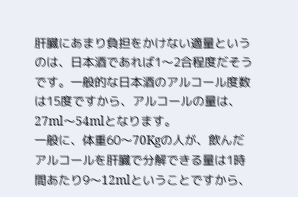肝臓にあまり負担をかけない適量というのは、日本酒であれば1〜2合程度だそうです。一般的な日本酒のアルコール度数は15度ですから、アルコールの量は、27ml〜54mlとなります。
一般に、体重60〜70Kgの人が、飲んだアルコールを肝臓で分解できる量は1時間あたり9〜12mlということですから、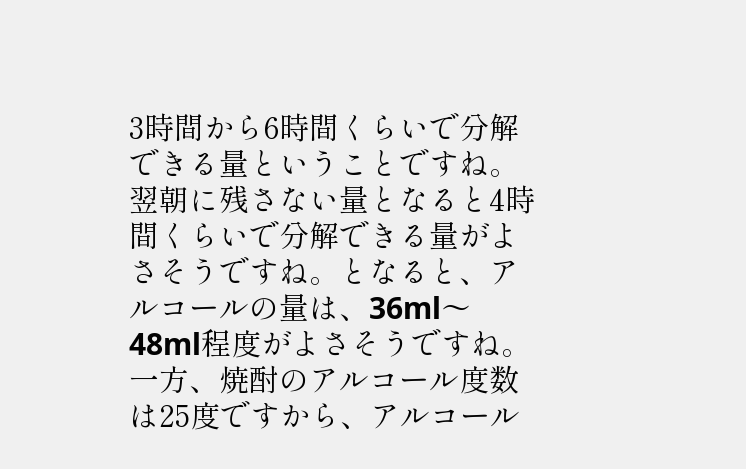3時間から6時間くらいで分解できる量ということですね。翌朝に残さない量となると4時間くらいで分解できる量がよさそうですね。となると、アルコールの量は、36ml〜48ml程度がよさそうですね。
一方、焼酎のアルコール度数は25度ですから、アルコール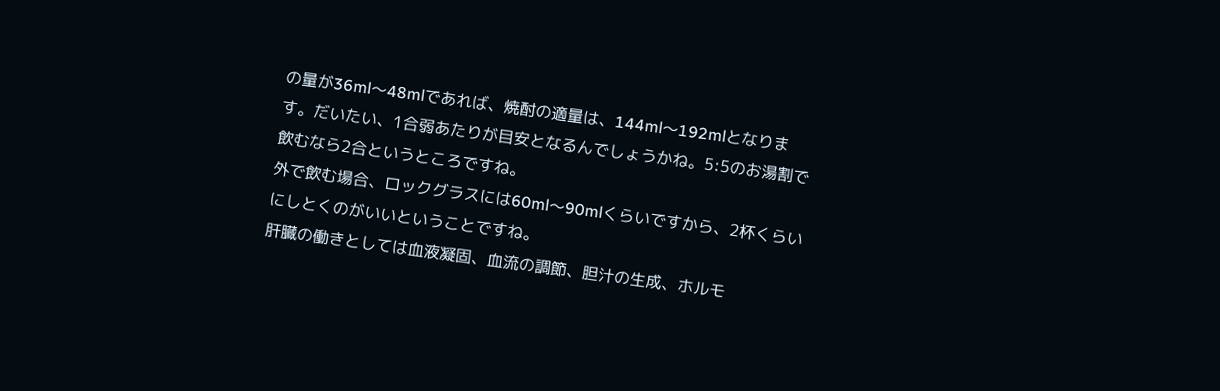の量が36ml〜48mlであれば、焼酎の適量は、144ml〜192mlとなります。だいたい、1合弱あたりが目安となるんでしょうかね。5:5のお湯割で飲むなら2合というところですね。
外で飲む場合、ロックグラスには60ml〜90mlくらいですから、2杯くらいにしとくのがいいということですね。
肝臓の働きとしては血液凝固、血流の調節、胆汁の生成、ホルモ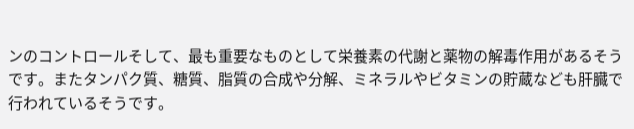ンのコントロールそして、最も重要なものとして栄養素の代謝と薬物の解毒作用があるそうです。またタンパク質、糖質、脂質の合成や分解、ミネラルやビタミンの貯蔵なども肝臓で行われているそうです。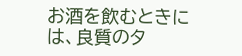お酒を飲むときには、良質のタ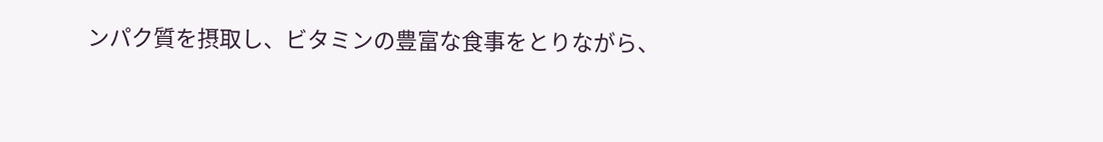ンパク質を摂取し、ビタミンの豊富な食事をとりながら、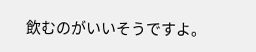飲むのがいいそうですよ。